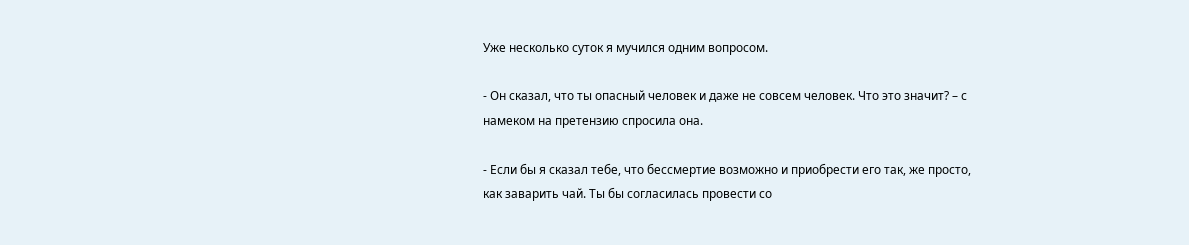Уже несколько суток я мучился одним вопросом.

- Он сказал, что ты опасный человек и даже не совсем человек. Что это значит? – с намеком на претензию спросила она.

- Если бы я сказал тебе, что бессмертие возможно и приобрести его так, же просто, как заварить чай. Ты бы согласилась провести со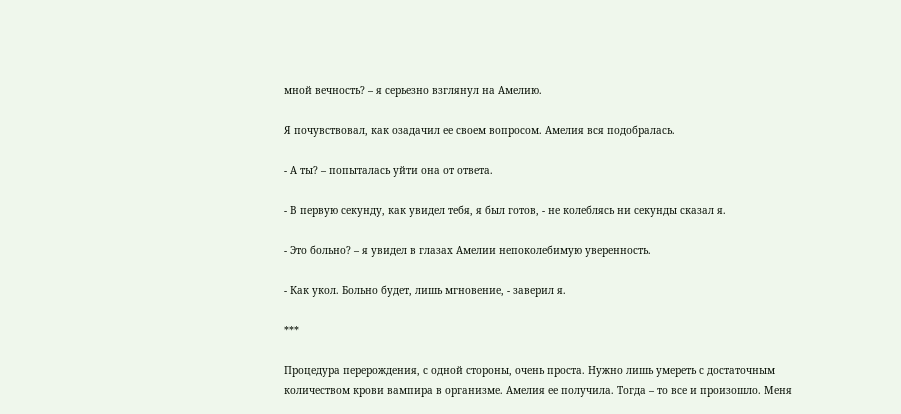мной вечность? – я серьезно взглянул на Амелию.

Я почувствовал, как озадачил ее своем вопросом. Амелия вся подобралась.

- А ты? – попыталась уйти она от ответа.

- В первую секунду, как увидел тебя, я был готов, - не колеблясь ни секунды сказал я.

- Это больно? – я увидел в глазах Амелии непоколебимую уверенность.

- Как укол. Больно будет, лишь мгновение, - заверил я.

***

Процедура перерождения, с одной стороны, очень проста. Нужно лишь умереть с достаточным количеством крови вампира в организме. Амелия ее получила. Тогда – то все и произошло. Меня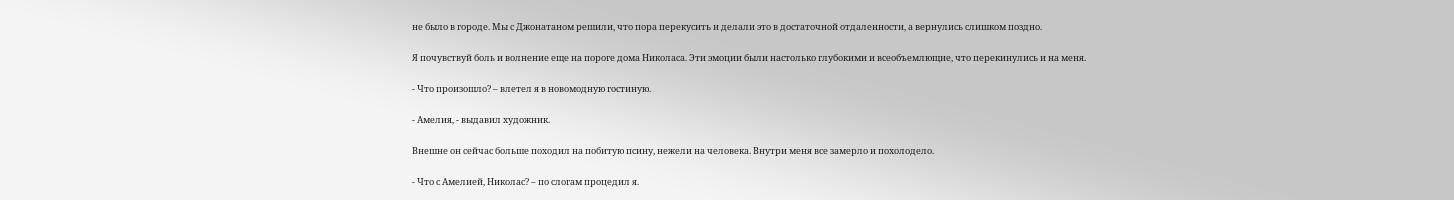не было в городе. Мы с Джонатаном решили, что пора перекусить и делали это в достаточной отдаленности, а вернулись слишком поздно.

Я почувствуй боль и волнение еще на пороге дома Николаса. Эти эмоции были настолько глубокими и всеобъемлющие, что перекинулись и на меня.

- Что произошло? – влетел я в новомодную гостиную.

- Амелия, - выдавил художник.

Внешне он сейчас больше походил на побитую псину, нежели на человека. Внутри меня все замерло и похолодело.

- Что с Амелией, Николас? – по слогам процедил я.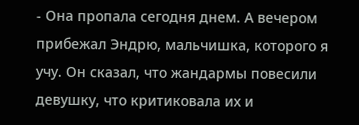- Она пропала сегодня днем. А вечером прибежал Эндрю, мальчишка, которого я учу. Он сказал, что жандармы повесили девушку, что критиковала их и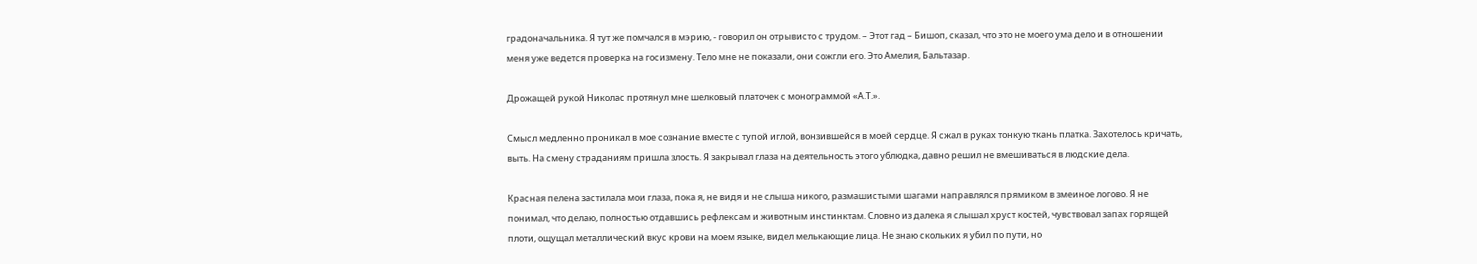градоначальника. Я тут же помчался в мэрию, - говорил он отрывисто с трудом. – Этот гад – Бишоп, сказал, что это не моего ума дело и в отношении меня уже ведется проверка на госизмену. Тело мне не показали, они сожгли его. Это Амелия, Бальтазар.

Дрожащей рукой Николас протянул мне шелковый платочек с монограммой «А.Т.».

Смысл медленно проникал в мое сознание вместе с тупой иглой, вонзившейся в моей сердце. Я сжал в руках тонкую ткань платка. Захотелось кричать, выть. На смену страданиям пришла злость. Я закрывал глаза на деятельность этого ублюдка, давно решил не вмешиваться в людские дела.

Красная пелена застилала мои глаза, пока я, не видя и не слыша никого, размашистыми шагами направлялся прямиком в змеиное логово. Я не понимал, что делаю, полностью отдавшись рефлексам и животным инстинктам. Словно из далека я слышал хруст костей, чувствовал запах горящей плоти, ощущал металлический вкус крови на моем языке, видел мелькающие лица. Не знаю скольких я убил по пути, но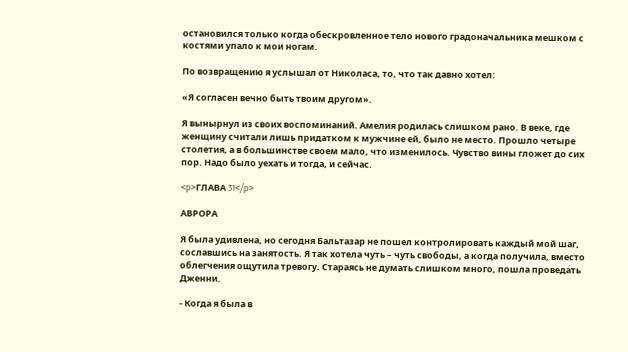остановился только когда обескровленное тело нового градоначальника мешком с костями упало к мои ногам.

По возвращению я услышал от Николаса, то, что так давно хотел:

«Я согласен вечно быть твоим другом».

Я вынырнул из своих воспоминаний. Амелия родилась слишком рано. В веке, где женщину считали лишь придатком к мужчине ей, было не место. Прошло четыре столетия, а в большинстве своем мало, что изменилось. Чувство вины гложет до сих пор. Надо было уехать и тогда, и сейчас.

<p>ГЛАВА 31</p>

АВРОРА

Я была удивлена, но сегодня Бальтазар не пошел контролировать каждый мой шаг, сославшись на занятость. Я так хотела чуть – чуть свободы, а когда получила, вместо облегчения ощутила тревогу. Стараясь не думать слишком много, пошла проведать Дженни.

- Когда я была в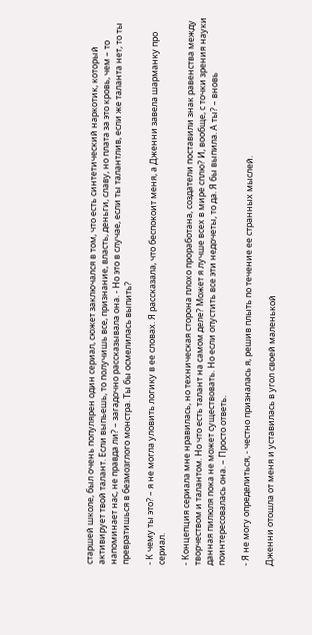старшей школе, был очень популярен один сериал, сюжет заключался в том, что есть синтетический наркотик, который активирует твой талант. Если выпьешь, то получишь все, признание, власть, деньги, славу, но плата за это кровь, чем – то напоминает нас, не правда ли? – загадочно рассказывала она. - Но это в случае, если ты талантлив, если же таланта нет, то ты превратишься в безмозглого монстра. Ты бы осмелилась выпить?

- К чему ты это? – я не могла уловить логику в ее словах. Я рассказала, что беспокоит меня, а Дженни завела шарманку про сериал.

- Концепция сериала мне нравилась, но техническая сторона плохо проработана, создатели поставили знак равенства между творчеством и талантом. Но что есть талант на самом деле? Может я лучше всех в мире сплю? И, вообще, с точки зрения науки данная пилюля пока не может существовать. Но если опустить все эти недочеты, то да. Я бы выпила. А ты? – вновь поинтересовалась она. – Просто ответь.

- Я не могу определиться, - честно призналась я, решив плыть по течение ее странных мыслей.

Дженни отошла от меня и уставилась в угол своей маленькой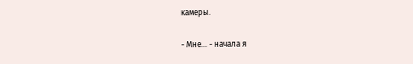камеры.

- Мне… - начала я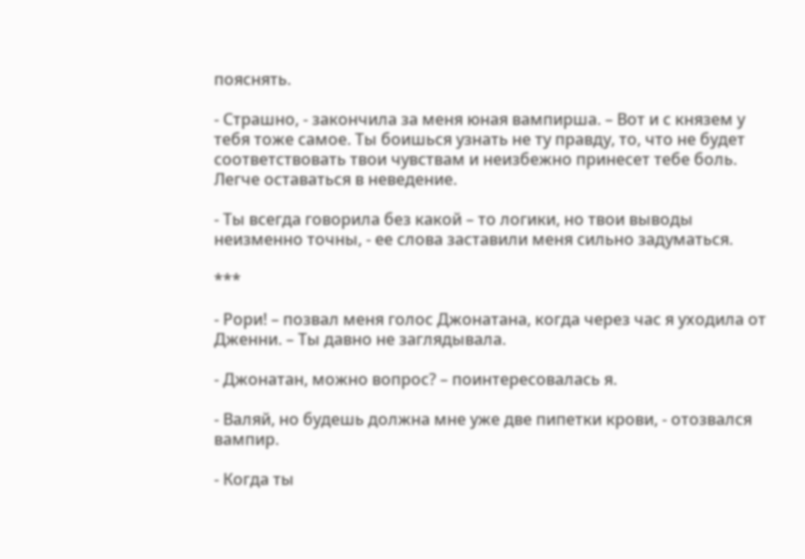пояснять.

- Страшно, - закончила за меня юная вампирша. – Вот и с князем у тебя тоже самое. Ты боишься узнать не ту правду, то, что не будет соответствовать твои чувствам и неизбежно принесет тебе боль. Легче оставаться в неведение.

- Ты всегда говорила без какой – то логики, но твои выводы неизменно точны, - ее слова заставили меня сильно задуматься.

***

- Рори! – позвал меня голос Джонатана, когда через час я уходила от Дженни. – Ты давно не заглядывала.

- Джонатан, можно вопрос? – поинтересовалась я.

- Валяй, но будешь должна мне уже две пипетки крови, - отозвался вампир.

- Когда ты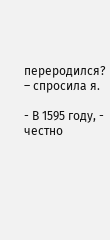переродился? – спросила я.

- В 1595 году, - честно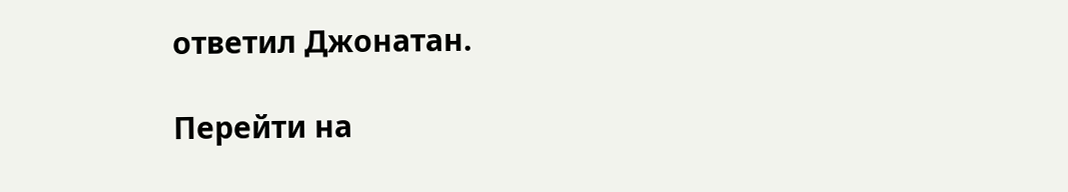ответил Джонатан.

Перейти на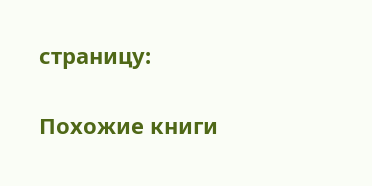страницу:

Похожие книги